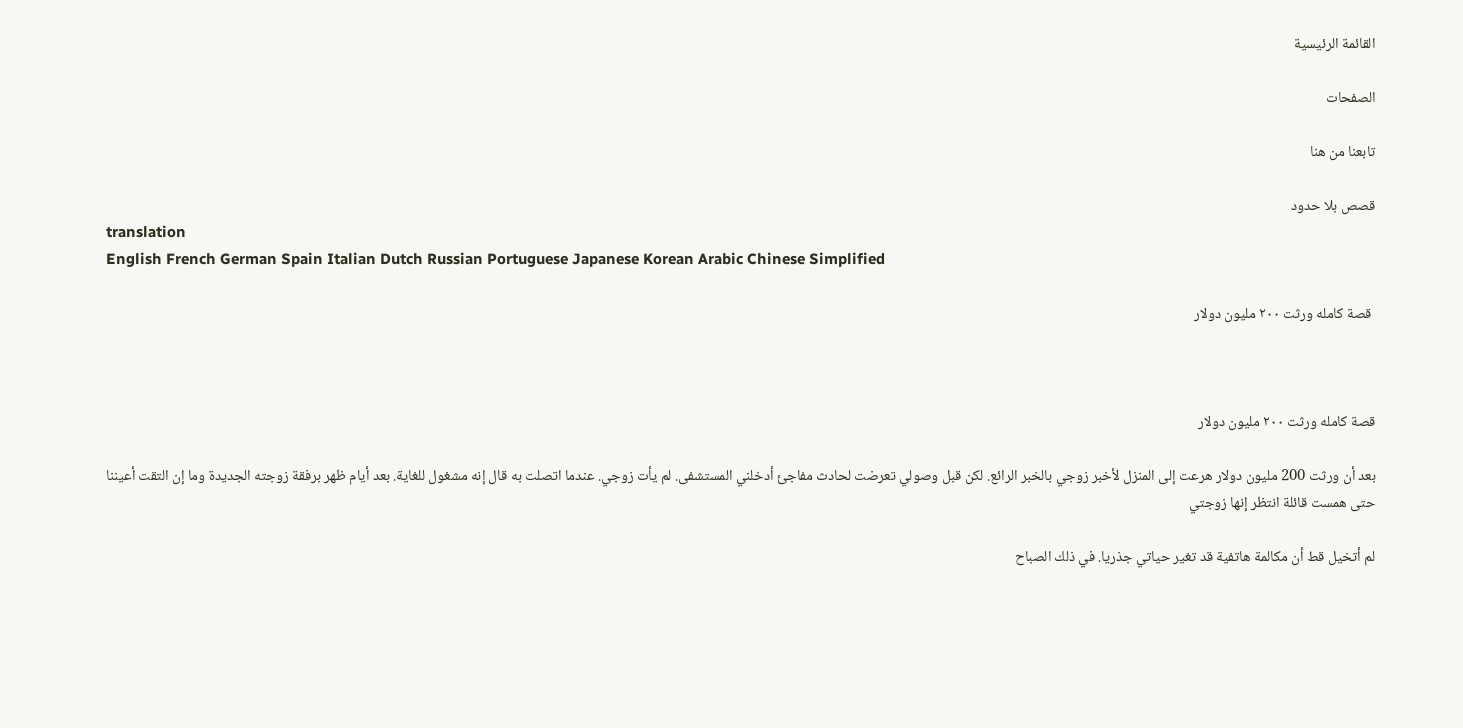القائمة الرئيسية

الصفحات

تابعنا من هنا

قصص بلا حدود
translation
English French German Spain Italian Dutch Russian Portuguese Japanese Korean Arabic Chinese Simplified

 قصة كامله ورثت ٢٠٠ مليون دولار



قصة كامله ورثت ٢٠٠ مليون دولار

بعد أن ورثت 200 مليون دولار هرعت إلى المنزل لأخبر زوجي بالخبر الرائع. لكن قبل وصولي تعرضت لحادث مفاجئ أدخلني المستشفى. لم يأت زوجي. عندما اتصلت به قال إنه مشغول للغاية. بعد أيام ظهر برفقة زوجته الجديدة وما إن التقت أعيننا حتى همست قائلة انتظر إنها زوجتي

لم أتخيل قط أن مكالمة هاتفية قد تغير حياتي جذريا. في ذلك الصباح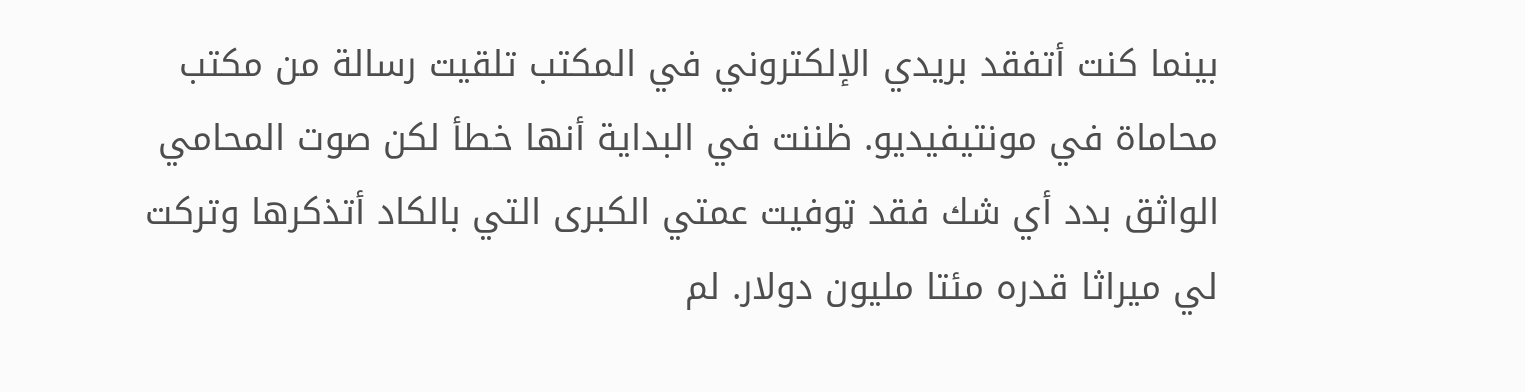بينما كنت أتفقد بريدي الإلكتروني في المكتب تلقيت رسالة من مكتب محاماة في مونتيفيديو. ظننت في البداية أنها خطأ لكن صوت المحامي الواثق بدد أي شك فقد ټوفيت عمتي الكبرى التي بالكاد أتذكرها وتركت لي ميراثا قدره مئتا مليون دولار. لم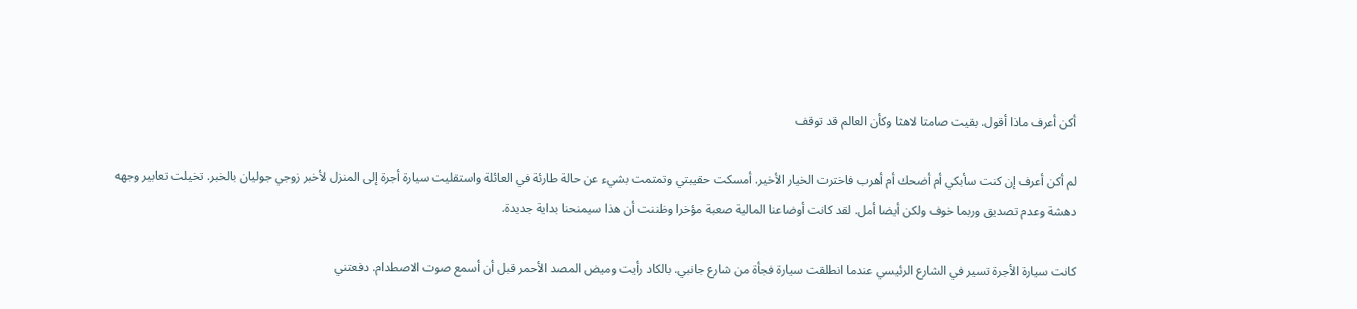أكن أعرف ماذا أقول. بقيت صامتا لاهثا وكأن العالم قد توقف

لم أكن أعرف إن كنت سأبكي أم أضحك أم أهرب فاخترت الخيار الأخير. أمسكت حقيبتي وتمتمت بشيء عن حالة طارئة في العائلة واستقليت سيارة أجرة إلى المنزل لأخبر زوجي جوليان بالخبر. تخيلت تعابير وجهه دهشة وعدم تصديق وربما خوف ولكن أيضا أمل. لقد كانت أوضاعنا المالية صعبة مؤخرا وظننت أن هذا سيمنحنا بداية جديدة.

كانت سيارة الأجرة تسير في الشارع الرئيسي عندما انطلقت سيارة فجأة من شارع جانبي. بالكاد رأيت وميض المصد الأحمر قبل أن أسمع صوت الاصطدام. دفعتني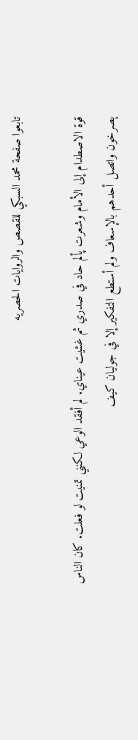تابعوا صفحة محمد السبكي للقصص والروايات الحصريه

قوة الاصطدام إلى الأمام وشعرت پألم حاد في صدري ثم غشيت عيناي. لم أفقد الوعي لكنني تمنيت لو فعلت. كان الناس ېصرخون واتصل أحدهم بالإسعاف ولم أستطع التفكير إلا في جوليان كيف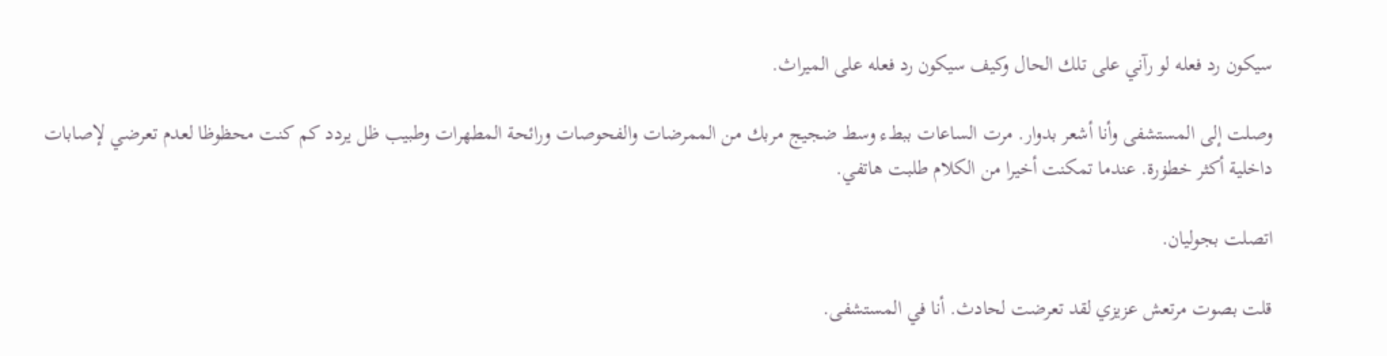سيكون رد فعله لو رآني على تلك الحال وكيف سيكون رد فعله على الميراث.

وصلت إلى المستشفى وأنا أشعر بدوار. مرت الساعات ببطء وسط ضجيج مربك من الممرضات والفحوصات ورائحة المطهرات وطبيب ظل يردد كم كنت محظوظا لعدم تعرضي لإصابات داخلية أكثر خطۏرة. عندما تمكنت أخيرا من الكلام طلبت هاتفي.

اتصلت بجوليان.

قلت بصوت مرتعش عزيزي لقد تعرضت لحادث. أنا في المستشفى.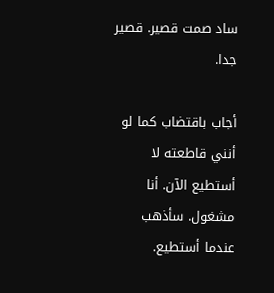ساد صمت قصير. قصير جدا.

أجاب باقتضاب كما لو أنني قاطعته لا أستطيع الآن. أنا مشغول. سأذهب عندما أستطيع.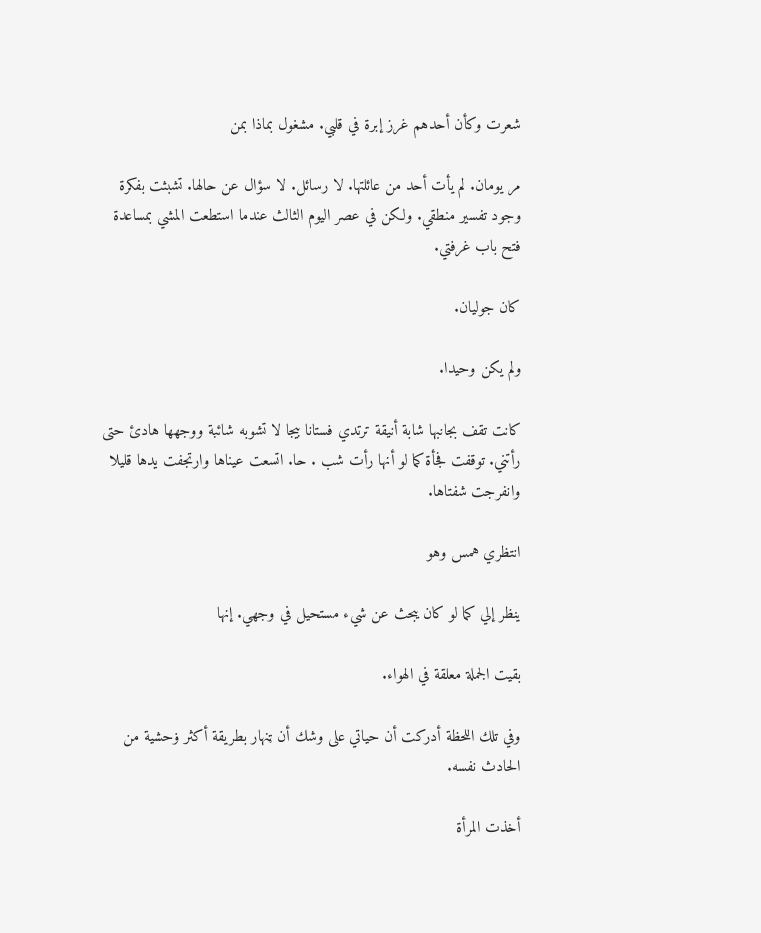شعرت وكأن أحدهم غرز إبرة في قلبي. مشغول بماذا بمن

مر يومان. لم يأت أحد من عائلتها. لا رسائل. لا سؤال عن حالها. تشبثت بفكرة وجود تفسير منطقي. ولكن في عصر اليوم الثالث عندما استطعت المشي بمساعدة فتح باب غرفتي.

كان جوليان.

ولم يكن وحيدا.

كانت تقف بجانبها شابة أنيقة ترتدي فستانا بيجا لا تشوبه شائبة ووجهها هادئ حتى رأتني. توقفت فجأة كما لو أنها رأت شب . حا. اتسعت عيناها وارتجفت يدها قليلا وانفرجت شفتاها.

انتظري همس وهو

ينظر إلي كما لو كان يبحث عن شيء مستحيل في وجهي. إنها

بقيت الجملة معلقة في الهواء.

وفي تلك اللحظة أدركت أن حياتي على وشك أن ټنهار بطريقة أكثر ۏحشية من الحادث نفسه.

أخذت المرأة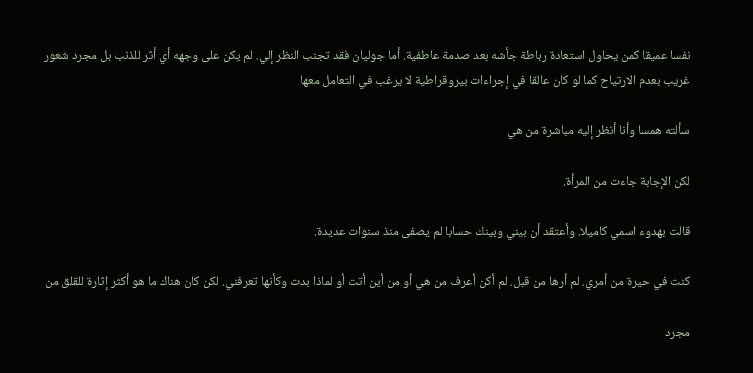نفسا عميقا كمن يحاول استعادة رباطة جأشه بعد صدمة عاطفية. أما جوليان فقد تجنب النظر إلي. لم يكن على وجهه أي أثر للذنب بل مجرد شعور غريب بعدم الارتياح كما لو كان عالقا في إجراءات بيروقراطية لا يرغب في التعامل معها

سألته همسا وأنا أنظر إليه مباشرة من هي

لكن الإجابة جاءت من المرأة.

قالت بهدوء اسمي كاميلا. وأعتقد أن بيني وبينك حسابا لم يصفى منذ سنوات عديدة.

كنت في حيرة من أمري. لم أرها من قبل. لم أكن أعرف من هي أو من أين أتت أو لماذا بدت وكأنها تعرفني. لكن كان هناك ما هو أكثر إثارة للقلق من

مجرد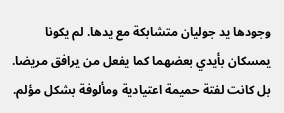وجودها يد جوليان متشابكة مع يدها. لم يكونا يمسكان بأيدي بعضهما كما يفعل من يرافق مريضا. بل كانت لفتة حميمة اعتيادية ومألوفة بشكل مؤلم.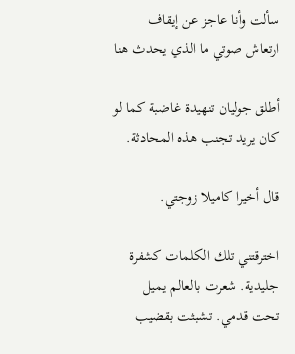سألت وأنا عاجز عن إيقاف ارتعاش صوتي ما الذي يحدث هنا

أطلق جوليان تنهيدة غاضبة كما لو كان يريد تجنب هذه المحادثة.

قال أخيرا كاميلا زوجتي.

اخترقتني تلك الكلمات كشفرة جليدية. شعرت بالعالم يميل تحت قدمي. تشبثت بقضيب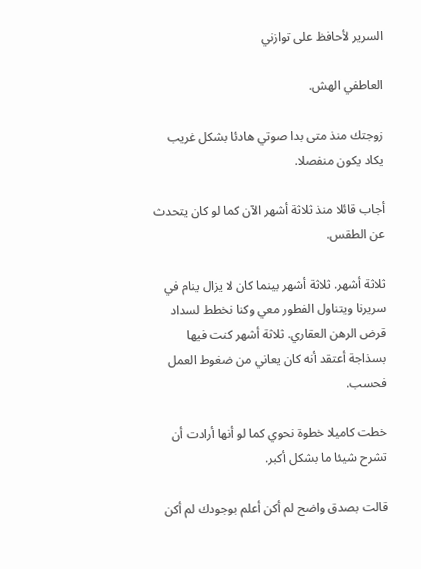السرير لأحافظ على توازني

العاطفي الهش.

زوجتك منذ متى بدا صوتي هادئا بشكل غريب يكاد يكون منفصلا.

أجاب قائلا منذ ثلاثة أشهر الآن كما لو كان يتحدث عن الطقس.

ثلاثة أشهر. ثلاثة أشهر بينما كان لا يزال ينام في سريرنا ويتناول الفطور معي وكنا نخطط لسداد قرض الرهن العقاري. ثلاثة أشهر كنت فيها بسذاجة أعتقد أنه كان يعاني من ضغوط العمل فحسب.

خطت كاميلا خطوة نحوي كما لو أنها أرادت أن تشرح شيئا ما بشكل أكبر.

قالت بصدق واضح لم أكن أعلم بوجودك لم أكن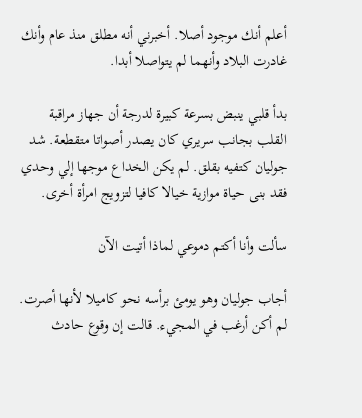أعلم أنك موجود أصلا. أخبرني أنه مطلق منذ عام وأنك غادرت البلاد وأنهما لم يتواصلا أبدا.

بدأ قلبي ينبض بسرعة كبيرة لدرجة أن جهاز مراقبة القلب بجانب سريري كان يصدر أصواتا متقطعة. شد جوليان كتفيه بقلق. لم يكن الخداع موجها إلي وحدي فقد بنى حياة موازية خيالا كافيا لتزويج امرأة أخرى.

سألت وأنا أكتم دموعي لماذا أتيت الآن

أجاب جوليان وهو يومئ برأسه نحو كاميلا لأنها أصرت. لم أكن أرغب في المجيء. قالت إن وقوع حادث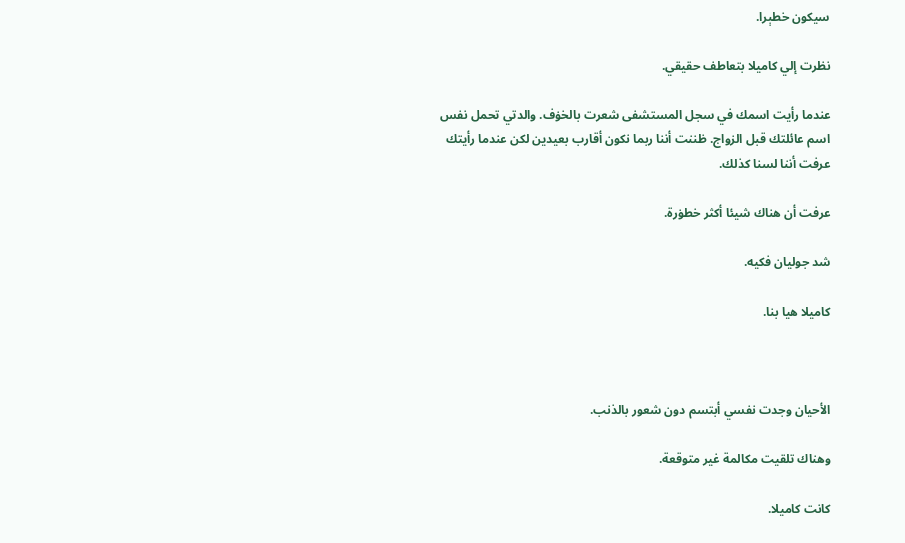سيكون خطېرا.

نظرت إلي كاميلا بتعاطف حقيقي.

عندما رأيت اسمك في سجل المستشفى شعرت بالخۏف. والدتي تحمل نفس اسم عائلتك قبل الزواج. ظننت أننا ربما نكون أقارب بعيدين لكن عندما رأيتك عرفت أننا لسنا كذلك.

عرفت أن هناك شيئا أكثر خطۏرة.

شد جوليان فكيه.

كاميلا هيا بنا.



الأحيان وجدت نفسي أبتسم دون شعور بالذنب.

وهناك تلقيت مكالمة غير متوقعة.

كانت كاميلا.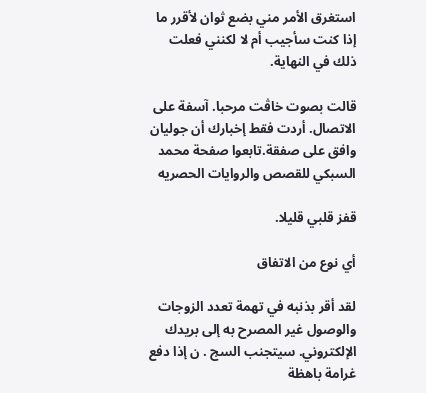استغرق الأمر مني بضع ثوان لأقرر ما إذا كنت سأجيب أم لا لكنني فعلت ذلك في النهاية.

قالت بصوت خاڤت مرحبا. آسفة على الاتصال. أردت فقط إخبارك أن جوليان وافق على صفقة.تابعوا صفحة محمد السبكي للقصص والروايات الحصريه

قفز قلبي قليلا.

أي نوع من الاتفاق

لقد أقر بذنبه في تهمة تعدد الزوجات والوصول غير المصرح به إلى بريدك الإلكتروني. سيتجنب السج . ن إذا دفع غرامة باهظة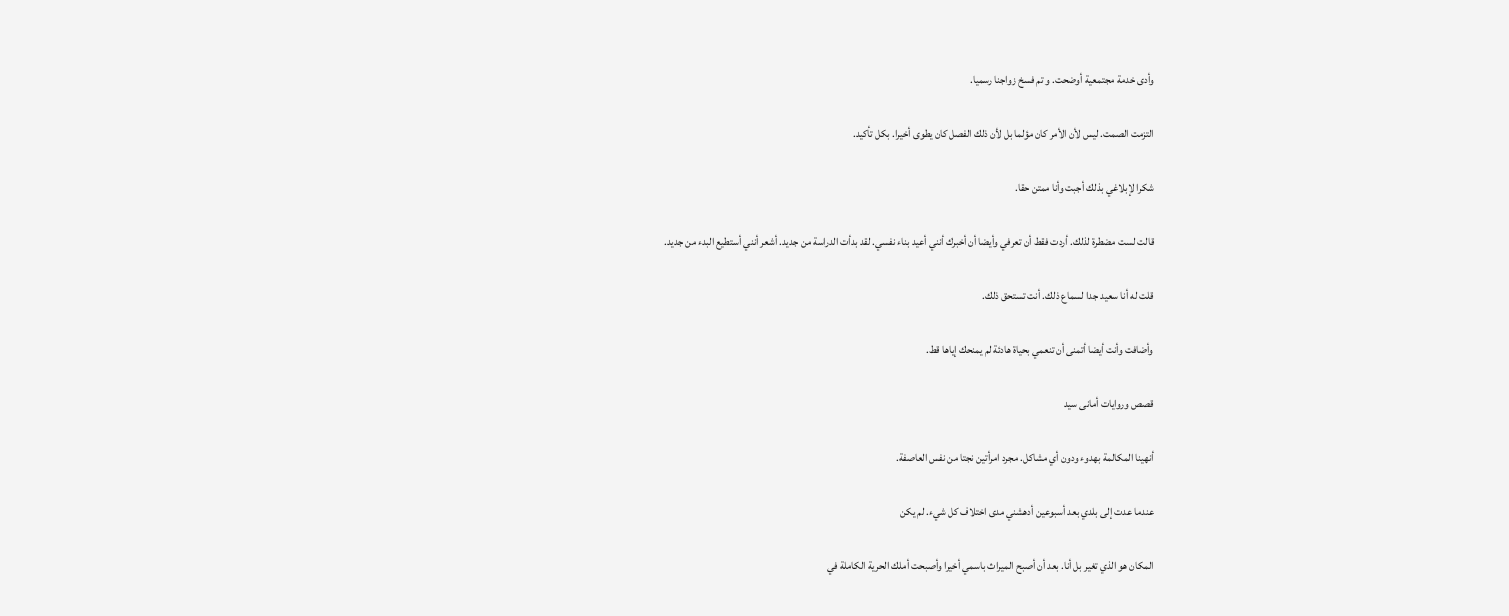وأدى خدمة مجتمعية أوضحت. و تم فسخ زواجنا رسميا.

التزمت الصمت. ليس لأن الأمر كان مؤلما بل لأن ذلك الفصل كان يطوى أخيرا. بكل تأكيد.

شكرا لإبلاغي بذلك أجبت وأنا ممتن حقا.

قالت لست مضطرة لذلك. أردت فقط أن تعرفي وأيضا أن أخبرك أنني أعيد بناء نفسي. لقد بدأت الدراسة من جديد. أشعر أنني أستطيع البدء من جديد.

قلت له أنا سعيد جدا لسماع ذلك. أنت تستحق ذلك.

وأضافت وأنت أيضا أتمنى أن تنعمي بحياة هادئة لم يمنحك إياها قط.

قصص وروايات أمانى سيد

أنهينا المكالمة بهدوء ودون أي مشاكل. مجرد امرأتين نجتا من نفس العاصفة.

عندما عدت إلى بلدي بعد أسبوعين أدهشني مدى اختلاف كل شيء. لم يكن

المكان هو الذي تغير بل أنا. بعد أن أصبح الميراث باسمي أخيرا وأصبحت أملك الحرية الكاملة في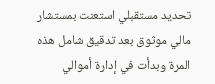تحديد مستقبلي استعنت بمستشار مالي موثوق بعد تدقيق شامل هذه المرة وبدأت في إدارة أموالي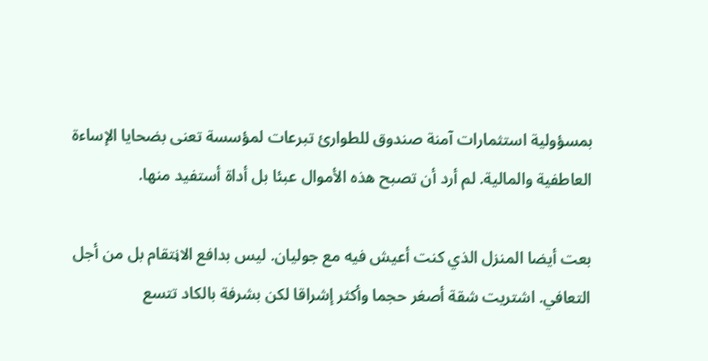بمسؤولية استثمارات آمنة صندوق للطوارئ تبرعات لمؤسسة تعنى بضحايا الإساءة العاطفية والمالية. لم أرد أن تصبح هذه الأموال عبئا بل أداة أستفيد منها.

بعت أيضا المنزل الذي كنت أعيش فيه مع جوليان. ليس بدافع الاڼتقام بل من أجل التعافي. اشتريت شقة أصغر حجما وأكثر إشراقا لكن بشرفة بالكاد تتسع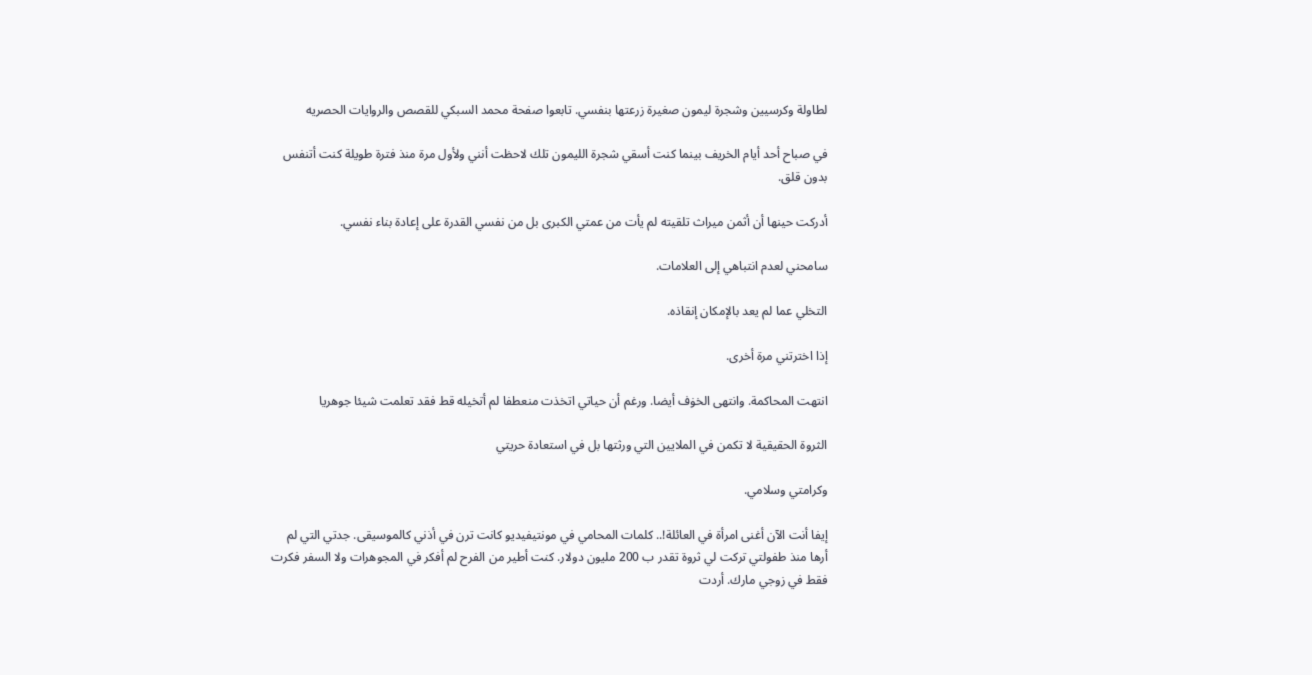لطاولة وكرسيين وشجرة ليمون صغيرة زرعتها بنفسي. تابعوا صفحة محمد السبكي للقصص والروايات الحصريه

في صباح أحد أيام الخريف بينما كنت أسقي شجرة الليمون تلك لاحظت أنني ولأول مرة منذ فترة طويلة كنت أتنفس بدون قلق.

أدركت حينها أن أثمن ميراث تلقيته لم يأت من عمتي الكبرى بل من نفسي القدرة على إعادة بناء نفسي.

سامحني لعدم انتباهي إلى العلامات.

التخلي عما لم يعد بالإمكان إنقاذه.

إذا اخترتني مرة أخرى.

انتهت المحاكمة. وانتهى الخۏف أيضا. ورغم أن حياتي اتخذت منعطفا لم أتخيله قط فقد تعلمت شيئا جوهريا

الثروة الحقيقية لا تكمن في الملايين التي ورثتها بل في استعادة حريتي

وكرامتي وسلامي.

إيفا أنت الآن أغنى امرأة في العائلة!.. كلمات المحامي في مونتيفيديو كانت ترن في أذني كالموسيقى. جدتي التي لم أرها منذ طفولتي تركت لي ثروة تقدر ب 200 مليون دولار. كنت أطير من الفرح لم أفكر في المجوهرات ولا السفر فكرت فقط في زوجي مارك. أردت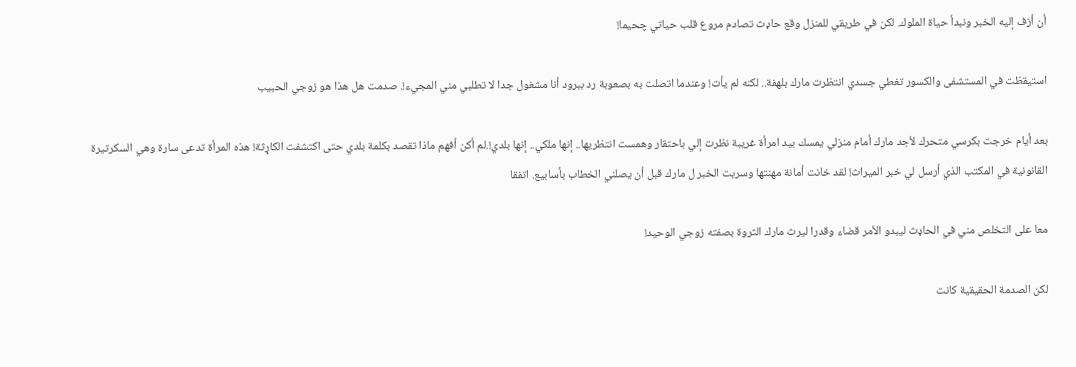أن أزف إليه الخبر ونبدأ حياة الملوك. لكن في طريقي للمنزل وقع حاډث تصادم مروع قلب حياتي چحيما!

استيقظت في المستشفى والكسور تغطي جسدي انتظرت مارك بلهفة.. لكنه لم يأت! وعندما اتصلت به بصعوبة رد ببرود أنا مشغول جدا لا تطلبي مني المجيء!. صدمت هل هذا هو زوجي الحبيب

بعد أيام خرجت بكرسي متحرك لأجد مارك أمام منزلي يمسك بيد امرأة غريبة نظرت إلي باحتقار وهمست انتظريها.. إنها ملكي.. إنها بلدي!.لم أكن أفهم ماذا تقصد بكلمة بلدي حتى اكتشفت الکاړثة! هذه المرأة تدعى سارة وهي السكرتيرة القانونية في المكتب الذي أرسل لي خبر الميراث! لقد خانت أمانة مهنتها وسربت الخبر ل مارك قبل أن يصلني الخطاب بأسابيع. اتفقا

معا على التخلص مني في الحاډث ليبدو الأمر قضاء وقدرا ليرث مارك الثروة بصفته زوجي الوحيد!

لكن الصدمة الحقيقية كانت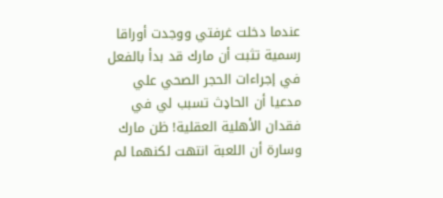عندما دخلت غرفتي ووجدت أوراقا رسمية تثبت أن مارك قد بدأ بالفعل في إجراءات الحجر الصحي علي مدعيا أن الحاډث تسبب لي في فقدان الأهلية العقلية! ظن مارك وسارة أن اللعبة انتهت لكنهما لم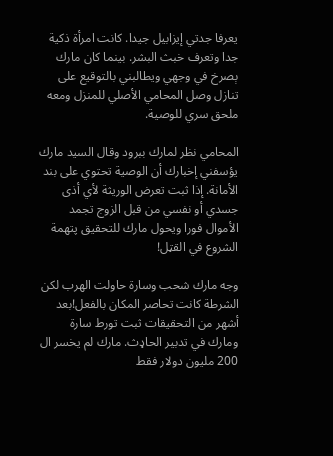يعرفا جدتي إيزابيل جيدا. كانت امرأة ذكية جدا وتعرف خبث البشر. بينما كان مارك ېصرخ في وجهي ويطالبني بالتوقيع على تنازل وصل المحامي الأصلي للمنزل ومعه ملحق سري للوصية.

المحامي نظر لمارك ببرود وقال السيد مارك يؤسفني إخبارك أن الوصية تحتوي على بند الأمانة. إذا ثبت تعرض الوريثة لأي أذى جسدي أو نفسي من قبل الزوج تجمد الأموال فورا ويحول مارك للتحقيق پتهمة الشروع في القټل!

وجه مارك شحب وسارة حاولت الهرب لكن الشرطة كانت تحاصر المكان بالفعل!بعد أشهر من التحقيقات ثبت تورط سارة ومارك في تدبير الحاډث. مارك لم يخسر ال 200 مليون دولار فقط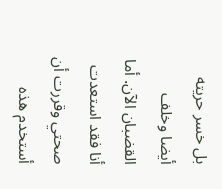بل خسر حريته أيضا وخلف القضبان الآن. أما أنا فقد استعدت صحتي وقررت أن أستخدم هذه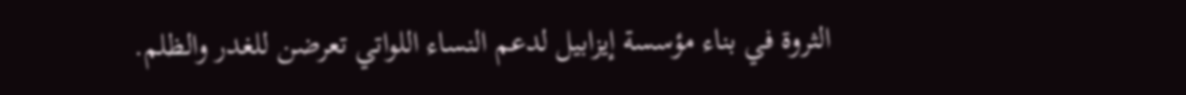الثروة في بناء مؤسسة إيزابيل لدعم النساء اللواتي تعرضن للغدر والظلم.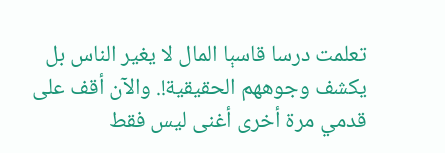تعلمت درسا قاسېا المال لا يغير الناس بل يكشف وجوههم الحقيقية!. والآن أقف على قدمي مرة أخرى أغنى ليس فقط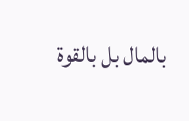بالمال بل بالقوة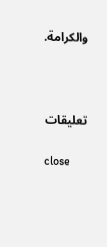والكرامة.



تعليقات

close